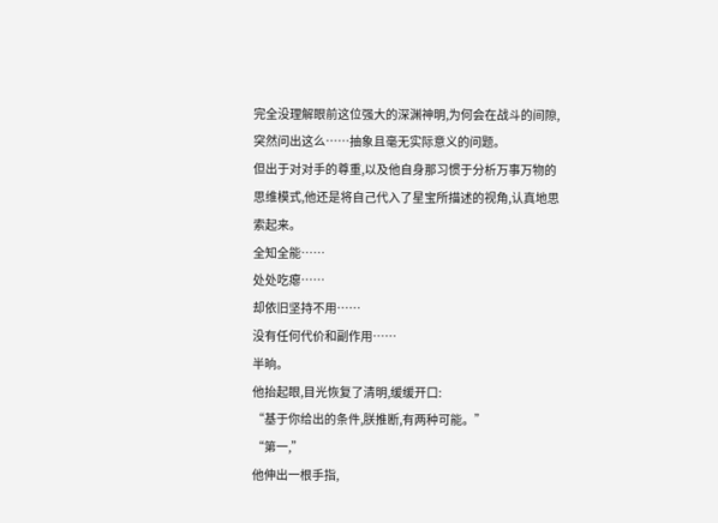完全没理解眼前这位强大的深渊神明,为何会在战斗的间隙,突然问出这么……抽象且毫无实际意义的问题。
但出于对对手的尊重,以及他自身那习惯于分析万事万物的思维模式,他还是将自己代入了星宝所描述的视角,认真地思索起来。
全知全能……
处处吃瘪……
却依旧坚持不用……
没有任何代价和副作用……
半晌。
他抬起眼,目光恢复了清明,缓缓开口:
“基于你给出的条件,朕推断,有两种可能。”
“第一,”
他伸出一根手指,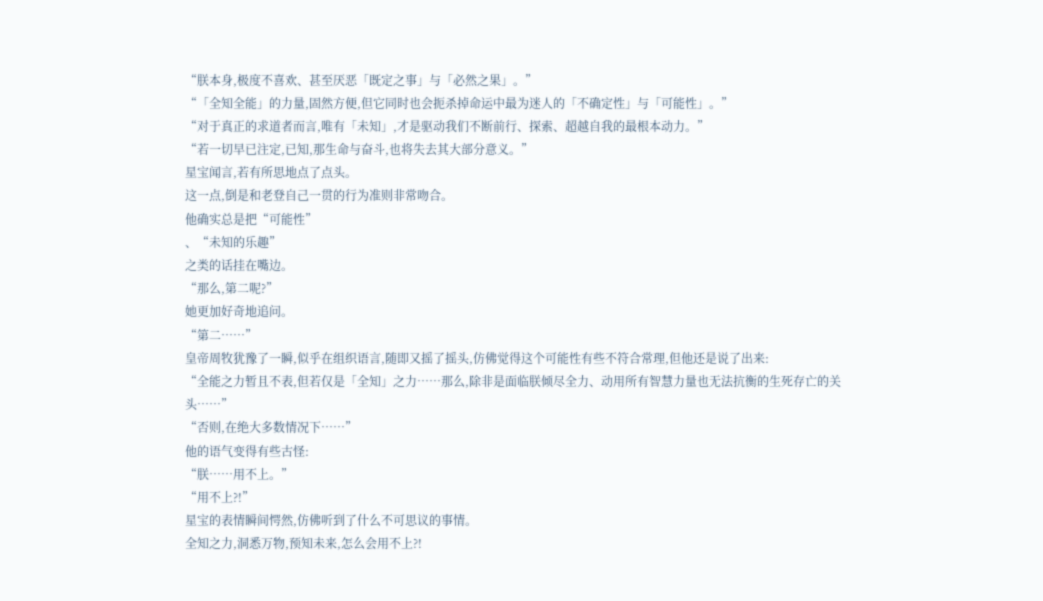“朕本身,极度不喜欢、甚至厌恶「既定之事」与「必然之果」。”
“「全知全能」的力量,固然方便,但它同时也会扼杀掉命运中最为迷人的「不确定性」与「可能性」。”
“对于真正的求道者而言,唯有「未知」,才是驱动我们不断前行、探索、超越自我的最根本动力。”
“若一切早已注定,已知,那生命与奋斗,也将失去其大部分意义。”
星宝闻言,若有所思地点了点头。
这一点,倒是和老登自己一贯的行为准则非常吻合。
他确实总是把“可能性”
、“未知的乐趣”
之类的话挂在嘴边。
“那么,第二呢?”
她更加好奇地追问。
“第二……”
皇帝周牧犹豫了一瞬,似乎在组织语言,随即又摇了摇头,仿佛觉得这个可能性有些不符合常理,但他还是说了出来:
“全能之力暂且不表,但若仅是「全知」之力……那么,除非是面临朕倾尽全力、动用所有智慧力量也无法抗衡的生死存亡的关头……”
“否则,在绝大多数情况下……”
他的语气变得有些古怪:
“朕……用不上。”
“用不上?!”
星宝的表情瞬间愕然,仿佛听到了什么不可思议的事情。
全知之力,洞悉万物,预知未来,怎么会用不上?!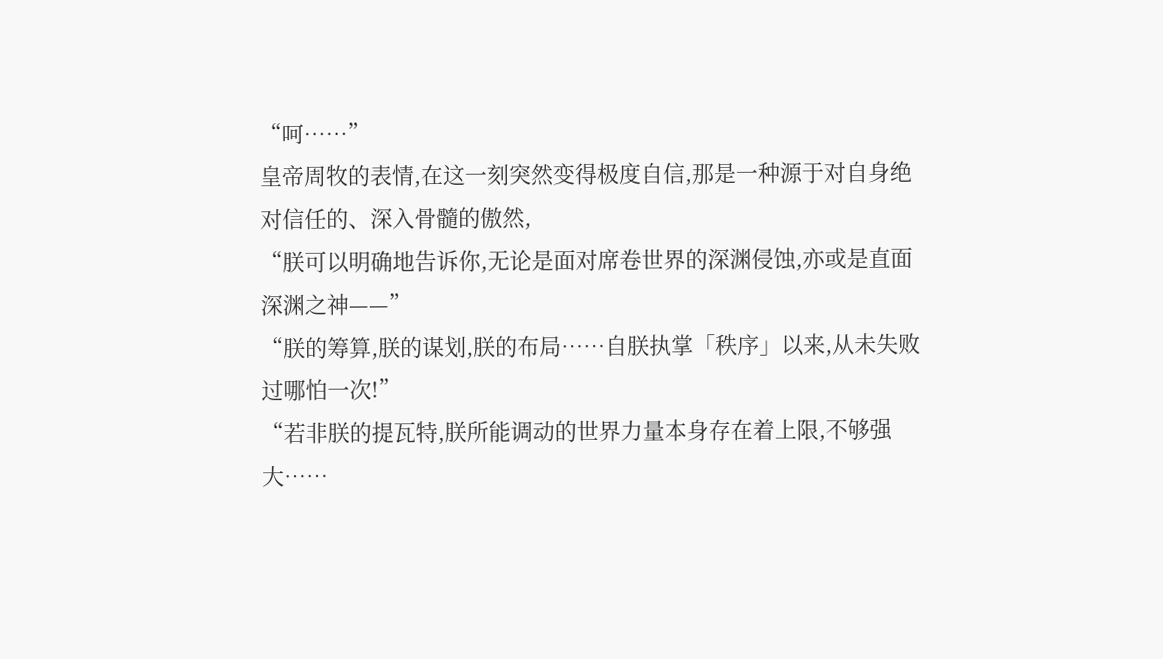“呵……”
皇帝周牧的表情,在这一刻突然变得极度自信,那是一种源于对自身绝对信任的、深入骨髓的傲然,
“朕可以明确地告诉你,无论是面对席卷世界的深渊侵蚀,亦或是直面深渊之神——”
“朕的筹算,朕的谋划,朕的布局……自朕执掌「秩序」以来,从未失败过哪怕一次!”
“若非朕的提瓦特,朕所能调动的世界力量本身存在着上限,不够强大……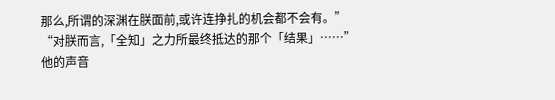那么,所谓的深渊在朕面前,或许连挣扎的机会都不会有。”
“对朕而言,「全知」之力所最终抵达的那个「结果」……”
他的声音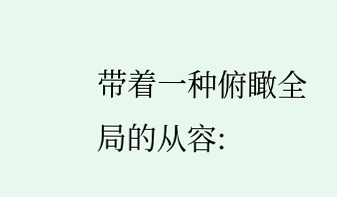带着一种俯瞰全局的从容: